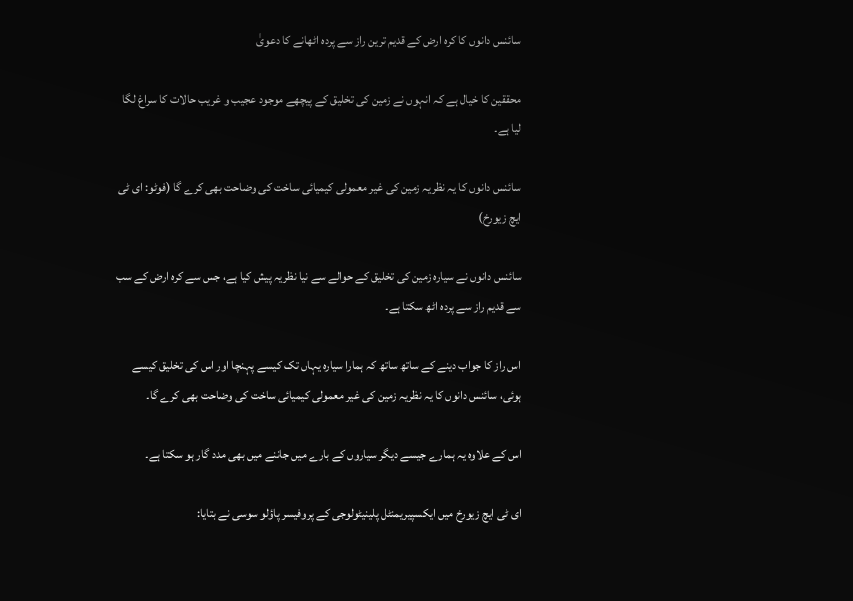سائنس دانوں کا کرہ ارض کے قدیم ترین راز سے پردہ اٹھانے کا دعویٰ

محققین کا خیال ہے کہ انہوں نے زمین کی تخلیق کے پیچھے موجود عجیب و غریب حالات کا سراغ لگا لیا ہے۔

سائنس دانوں کا یہ نظریہ زمین کی غیر معمولی کیمیائی ساخت کی وضاحت بھی کرے گا (فوٹو: ای ٹی ایچ زیورخ)

سائنس دانوں نے سیارہ زمین کی تخلیق کے حوالے سے نیا نظریہ پیش کیا ہے، جس سے کرہ ارض کے سب سے قدیم راز سے پردہ اٹھ سکتا ہے۔

اس راز کا جواب دینے کے ساتھ ساتھ کہ ہمارا سیارہ یہاں تک کیسے پہنچا اور اس کی تخلیق کیسے ہوئی، سائنس دانوں کا یہ نظریہ زمین کی غیر معمولی کیمیائی ساخت کی وضاحت بھی کرے گا۔

اس کے علاوہ یہ ہمارے جیسے دیگر سیاروں کے بارے میں جاننے میں بھی مدد گار ہو سکتا ہے۔

ای ٹی ایچ زیورخ میں ایکسپیریمنٹل پلینیٹولوجی کے پروفیسر پاؤلو سوسی نے بتایا: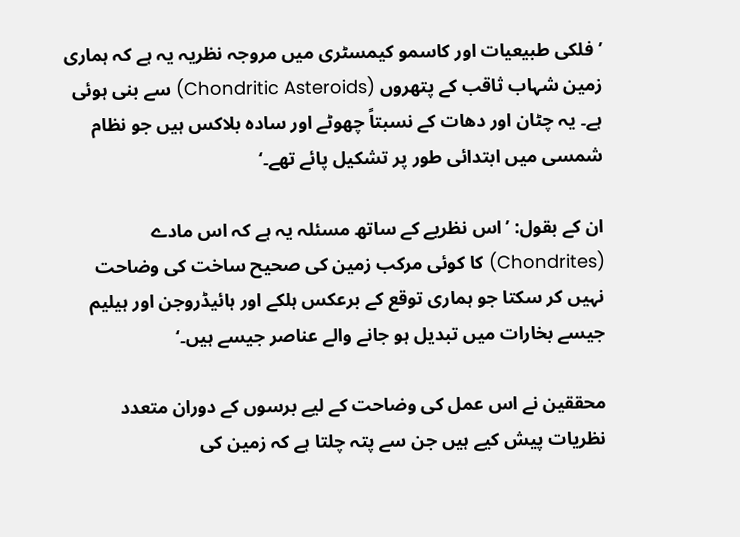’فلکی طبیعیات اور کاسمو کیمسٹری میں مروجہ نظریہ یہ ہے کہ ہماری زمین شہاب ثاقب کے پتھروں (Chondritic Asteroids) سے بنی ہوئی ہے۔ یہ چٹان اور دھات کے نسبتاً چھوٹے اور سادہ بلاکس ہیں جو نظام شمسی میں ابتدائی طور پر تشکیل پائے تھے۔‘

ان کے بقول: ’اس نظریے کے ساتھ مسئلہ یہ ہے کہ اس مادے (Chondrites) کا کوئی مرکب زمین کی صحیح ساخت کی وضاحت نہیں کر سکتا جو ہماری توقع کے برعکس ہلکے اور ہائیڈروجن اور ہیلیم جیسے بخارات میں تبدیل ہو جانے والے عناصر جیسے ہیں۔‘

محققین نے اس عمل کی وضاحت کے لیے برسوں کے دوران متعدد نظریات پیش کیے ہیں جن سے پتہ چلتا ہے کہ زمین کی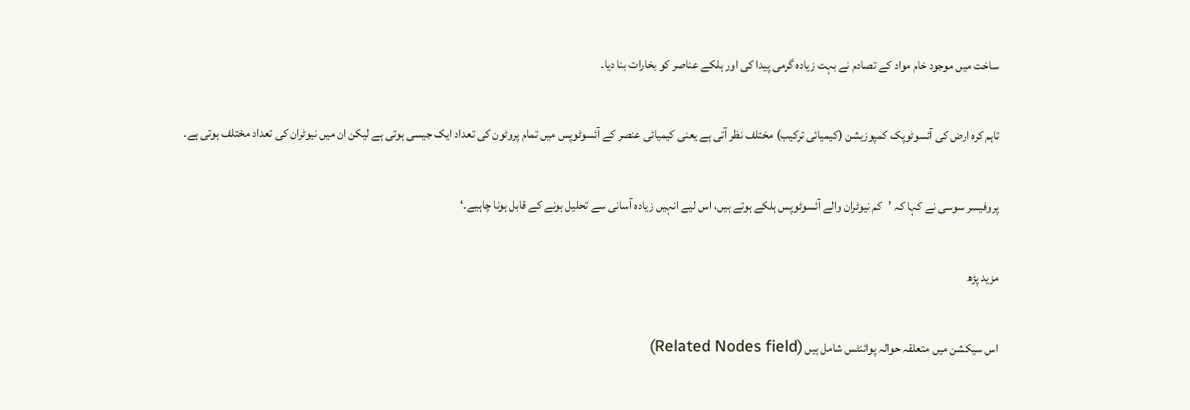ساخت میں موجود خام مواد کے تصادم نے بہت زیادہ گرمی پیدا کی اور ہلکے عناصر کو بخارات بنا دیا۔

تاہم کرہ ارض کی آئسوٹوپک کمپوزیشن (کیمیائی ترکیب) مختلف نظر آتی ہے یعنی کیمیائی عنصر کے آئسوٹوپس میں تمام پروٹون کی تعداد ایک جیسی ہوتی ہے لیکن ان میں نیوٹران کی تعداد مختلف ہوتی ہے۔

پروفیسر سوسی نے کہا کہ ’کم نیوٹران والے آئسوٹوپس ہلکے ہوتے ہیں، اس لیے انہیں زیادہ آسانی سے تحلیل ہونے کے قابل ہونا چاہیے۔‘

مزید پڑھ

اس سیکشن میں متعلقہ حوالہ پوائنٹس شامل ہیں (Related Nodes field)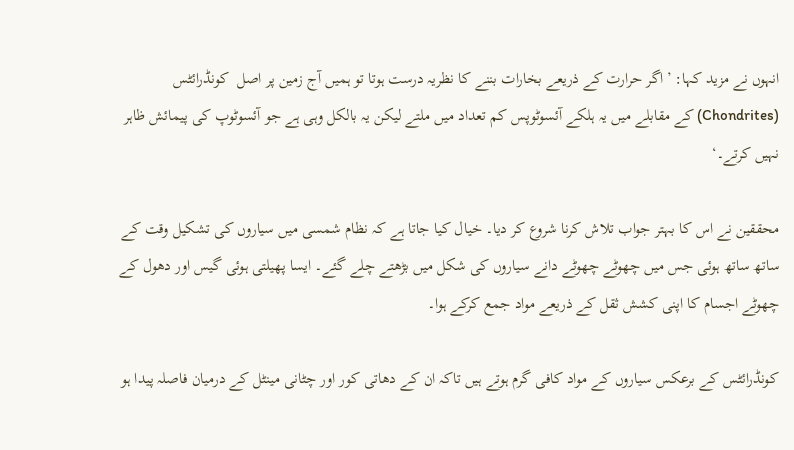انہوں نے مزید کہا: ’اگر حرارت کے ذریعے بخارات بننے کا نظریہ درست ہوتا تو ہمیں آج زمین پر اصل  کونڈرائٹس (Chondrites) کے مقابلے میں یہ ہلکے آئسوٹوپس کم تعداد میں ملتے لیکن یہ بالکل وہی ہے جو آئسوٹوپ کی پیمائش ظاہر نہیں کرتے۔‘

محققین نے اس کا بہتر جواب تلاش کرنا شروع کر دیا۔ خیال کیا جاتا ہے کہ نظام شمسی میں سیاروں کی تشکیل وقت کے ساتھ ساتھ ہوئی جس میں چھوٹے چھوٹے دانے سیاروں کی شکل میں بڑھتے چلے گئے۔ ایسا پھیلتی ہوئی گیس اور دھول کے چھوٹے اجسام کا اپنی کشش ثقل کے ذریعے مواد جمع کرکے ہوا۔

کونڈرائٹس کے برعکس سیاروں کے مواد کافی گرم ہوتے ہیں تاکہ ان کے دھاتی کور اور چٹانی مینٹل کے درمیان فاصلہ پیدا ہو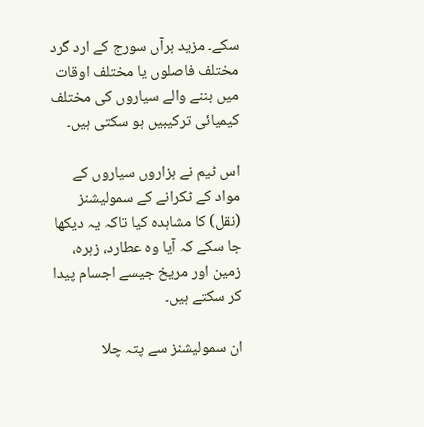سکے۔ مزید برآں سورج کے ارد گرد مختلف فاصلوں یا مختلف اوقات میں بننے والے سیاروں کی مختلف کیمیائی ترکیبیں ہو سکتی ہیں۔

اس ٹیم نے ہزاروں سیاروں کے مواد کے ٹکرانے کے سمولیشنز (نقل) کا مشاہدہ کیا تاکہ یہ دیکھا جا سکے کہ آیا وہ عطارد، زہرہ، زمین اور مریخ جیسے اجسام پیدا کر سکتے ہیں۔

ان سمولیشنز سے پتہ چلا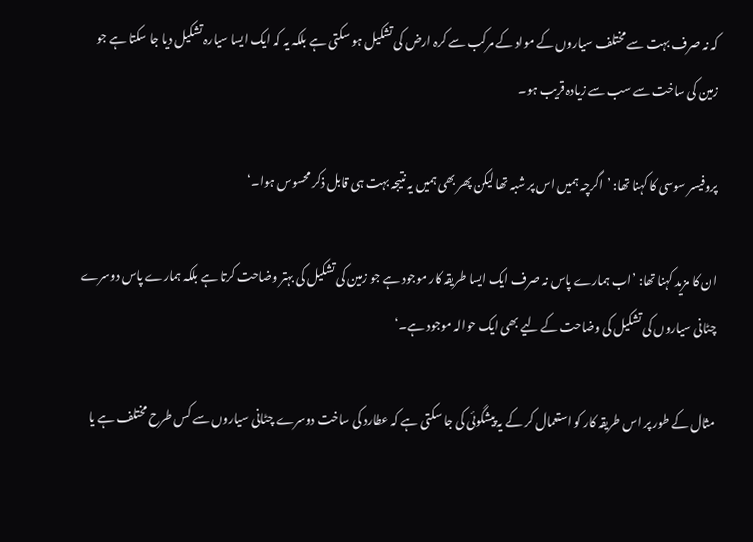کہ نہ صرف بہت سے مختلف سیاروں کے مواد کے مرکب سے کرہ ارض کی تشکیل ہو سکتی ہے بلکہ یہ کہ ایک ایسا سیارہ تشکیل دیا جا سکتا ہے جو زمین کی ساخت سے سب سے زیادہ قریب ہو۔

پروفیسر سوسی کا کہنا تھا: ’اگرچہ ہمیں اس پر شبہ تھا لیکن پھر بھی ہمیں یہ نتیجہ بہت ہی قابل ذکر محسوس ہوا۔‘

ان کا مزید کہنا تھا: ’اب ہمارے پاس نہ صرف ایک ایسا طریقہ کار موجود ہے جو زمین کی تشکیل کی بہتر وضاحت کرتا ہے بلکہ ہمارے پاس دوسرے چٹانی سیاروں کی تشکیل کی وضاحت کے لیے بھی ایک حوالہ موجود ہے۔‘

مثال کے طور پر اس طریقہ کار کو استعمال کر کے یہ پیشگوئی کی جا سکتی ہے کہ عطارد کی ساخت دوسرے چٹانی سیاروں سے کس طرح مختلف ہے یا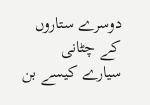دوسرے ستاروں کے چٹانی سیارے کیسے بن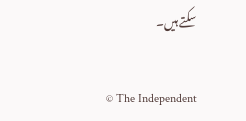سکتے ہیں۔

© The Independent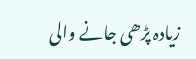زیادہ پڑھی جانے والی